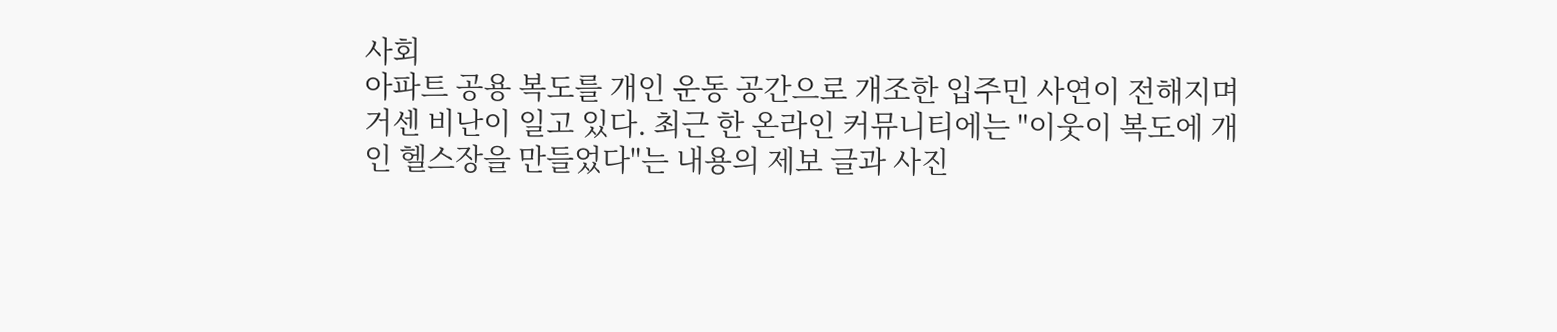사회
아파트 공용 복도를 개인 운동 공간으로 개조한 입주민 사연이 전해지며 거센 비난이 일고 있다. 최근 한 온라인 커뮤니티에는 "이웃이 복도에 개인 헬스장을 만들었다"는 내용의 제보 글과 사진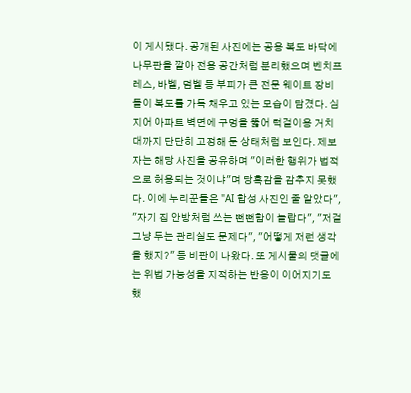이 게시됐다. 공개된 사진에는 공용 복도 바닥에 나무판을 깔아 전용 공간처럼 분리했으며 벤치프레스, 바벨, 덤벨 등 부피가 큰 전문 웨이트 장비들이 복도를 가득 채우고 있는 모습이 담겼다. 심지어 아파트 벽면에 구멍을 뚫어 턱걸이용 거치대까지 단단히 고정해 둔 상태처럼 보인다. 제보자는 해당 사진을 공유하며 "이러한 행위가 법적으로 허용되는 것이냐"며 당혹감을 감추지 못했다. 이에 누리꾼들은 "AI 합성 사진인 줄 알았다", "자기 집 안방처럼 쓰는 뻔뻔함이 놀랍다", "저걸 그냥 두는 관리실도 문제다", "어떻게 저런 생각을 했지?" 등 비판이 나왔다. 또 게시물의 댓글에는 위법 가능성을 지적하는 반응이 이어지기도 했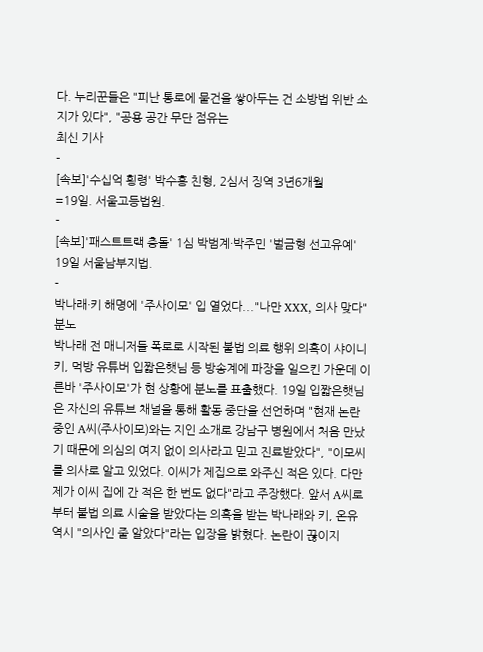다. 누리꾼들은 "피난 통로에 물건을 쌓아두는 건 소방법 위반 소지가 있다", "공용 공간 무단 점유는
최신 기사
-
[속보]'수십억 횡령' 박수홍 친형, 2심서 징역 3년6개월
=19일. 서울고등법원.
-
[속보]'패스트트랙 충돌' 1심 박범계·박주민 '벌금형 선고유예'
19일 서울남부지법.
-
박나래·키 해명에 '주사이모' 입 열었다..."나만 XXX, 의사 맞다" 분노
박나래 전 매니저들 폭로로 시작된 불법 의료 행위 의혹이 샤이니 키, 먹방 유튜버 입짧은햇님 등 방송계에 파장을 일으킨 가운데 이른바 '주사이모'가 현 상황에 분노를 표출했다. 19일 입짧은햇님은 자신의 유튜브 채널을 통해 활동 중단을 선언하며 "현재 논란 중인 A씨(주사이모)와는 지인 소개로 강남구 병원에서 처음 만났기 때문에 의심의 여지 없이 의사라고 믿고 진료받았다", "이모씨를 의사로 알고 있었다. 이씨가 제집으로 와주신 적은 있다. 다만 제가 이씨 집에 간 적은 한 번도 없다"라고 주장했다. 앞서 A씨로부터 불법 의료 시술을 받았다는 의혹을 받는 박나래와 키, 온유 역시 "의사인 줄 알았다"라는 입장을 밝혔다. 논란이 끊이지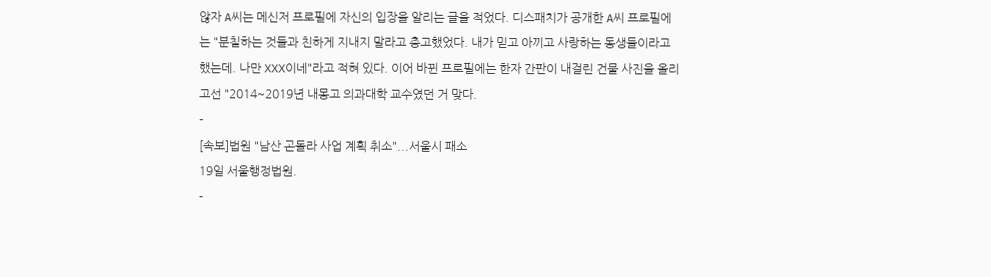않자 A씨는 메신저 프로필에 자신의 입장을 알리는 글을 적었다. 디스패치가 공개한 A씨 프로필에는 "분칠하는 것들과 친하게 지내지 말라고 충고했었다. 내가 믿고 아끼고 사랑하는 동생들이라고 했는데. 나만 XXX이네"라고 적혀 있다. 이어 바뀐 프로필에는 한자 간판이 내걸린 건물 사진을 올리고선 "2014~2019년 내몽고 의과대학 교수였던 거 맞다.
-
[속보]법원 "남산 곤돌라 사업 계획 취소"...서울시 패소
19일 서울행정법원.
-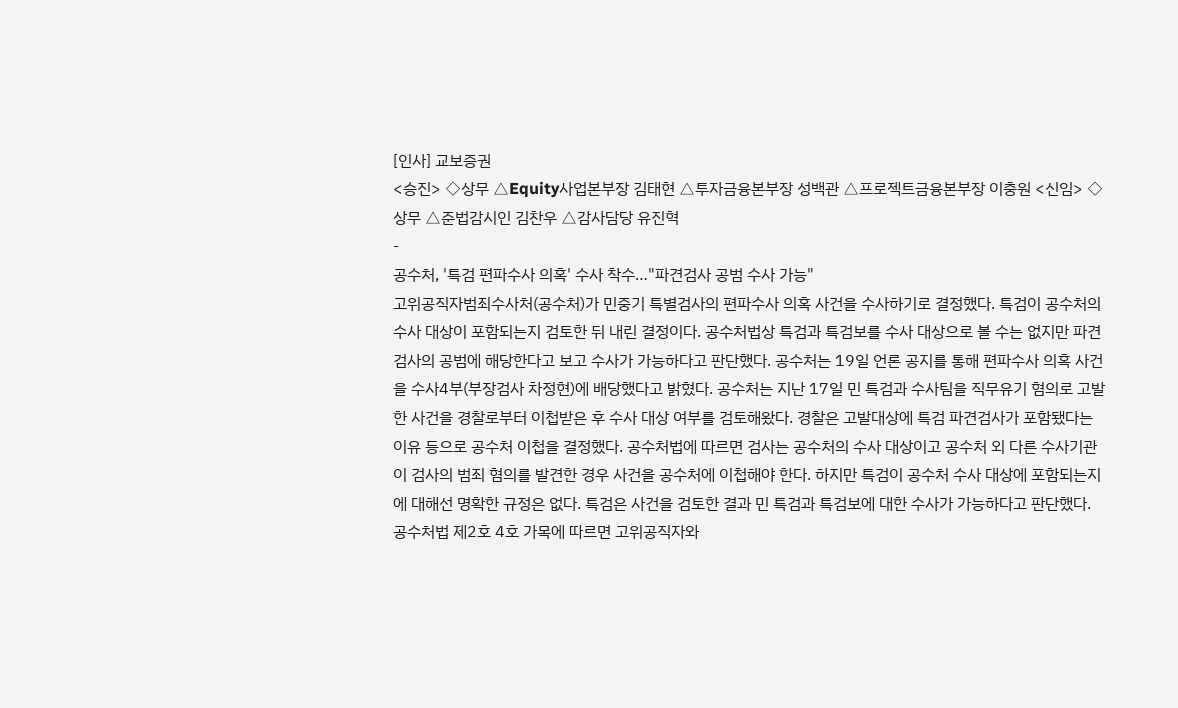[인사] 교보증권
<승진> ◇상무 △Equity사업본부장 김태현 △투자금융본부장 성백관 △프로젝트금융본부장 이충원 <신임> ◇상무 △준법감시인 김찬우 △감사담당 유진혁
-
공수처, '특검 편파수사 의혹' 수사 착수…"파견검사 공범 수사 가능"
고위공직자범죄수사처(공수처)가 민중기 특별검사의 편파수사 의혹 사건을 수사하기로 결정했다. 특검이 공수처의 수사 대상이 포함되는지 검토한 뒤 내린 결정이다. 공수처법상 특검과 특검보를 수사 대상으로 볼 수는 없지만 파견검사의 공범에 해당한다고 보고 수사가 가능하다고 판단했다. 공수처는 19일 언론 공지를 통해 편파수사 의혹 사건을 수사4부(부장검사 차정현)에 배당했다고 밝혔다. 공수처는 지난 17일 민 특검과 수사팀을 직무유기 혐의로 고발한 사건을 경찰로부터 이첩받은 후 수사 대상 여부를 검토해왔다. 경찰은 고발대상에 특검 파견검사가 포함됐다는 이유 등으로 공수처 이첩을 결정했다. 공수처법에 따르면 검사는 공수처의 수사 대상이고 공수처 외 다른 수사기관이 검사의 범죄 혐의를 발견한 경우 사건을 공수처에 이첩해야 한다. 하지만 특검이 공수처 수사 대상에 포함되는지에 대해선 명확한 규정은 없다. 특검은 사건을 검토한 결과 민 특검과 특검보에 대한 수사가 가능하다고 판단했다. 공수처법 제2호 4호 가목에 따르면 고위공직자와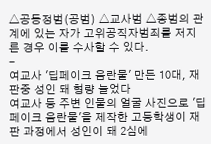△공동정범(공범) △교사범 △종범의 관계에 있는 자가 고위공직자범죄를 저지른 경우 이를 수사할 수 있다.
-
여교사 '딥페이크 음란물' 만든 10대, 재판중 성인 돼 형량 늘었다
여교사 등 주변 인물의 얼굴 사진으로 '딥페이크 음란물'을 제작한 고등학생이 재판 과정에서 성인이 돼 2심에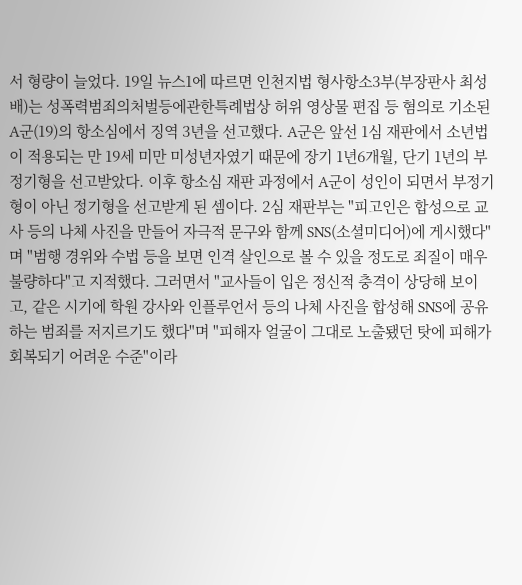서 형량이 늘었다. 19일 뉴스1에 따르면 인천지법 형사항소3부(부장판사 최성배)는 성폭력범죄의처벌등에관한특례법상 허위 영상물 편집 등 혐의로 기소된 A군(19)의 항소심에서 징역 3년을 선고했다. A군은 앞선 1심 재판에서 소년법이 적용되는 만 19세 미만 미성년자였기 때문에 장기 1년6개월, 단기 1년의 부정기형을 선고받았다. 이후 항소심 재판 과정에서 A군이 성인이 되면서 부정기형이 아닌 정기형을 선고받게 된 셈이다. 2심 재판부는 "피고인은 합성으로 교사 등의 나체 사진을 만들어 자극적 문구와 함께 SNS(소셜미디어)에 게시했다"며 "범행 경위와 수법 등을 보면 인격 살인으로 볼 수 있을 정도로 죄질이 매우 불량하다"고 지적했다. 그러면서 "교사들이 입은 정신적 충격이 상당해 보이고, 같은 시기에 학원 강사와 인플루언서 등의 나체 사진을 합성해 SNS에 공유하는 범죄를 저지르기도 했다"며 "피해자 얼굴이 그대로 노출됐던 탓에 피해가 회복되기 어려운 수준"이라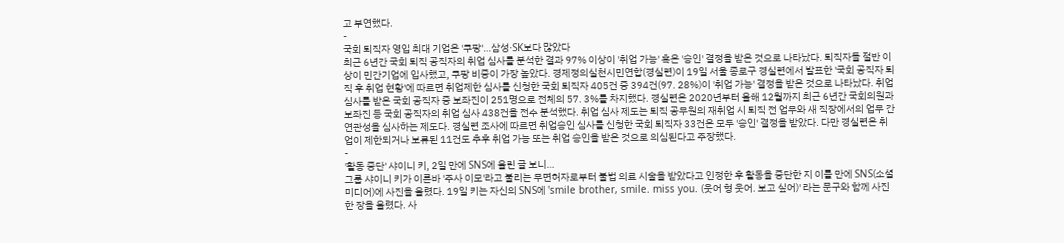고 부연했다.
-
국회 퇴직자 영입 최대 기업은 '쿠팡'…삼성·SK보다 많았다
최근 6년간 국회 퇴직 공직자의 취업 심사를 분석한 결과 97% 이상이 '취업 가능' 혹은 '승인' 결정을 받은 것으로 나타났다. 퇴직자들 절반 이상이 민간기업에 입사했고, 쿠팡 비중이 가장 높았다. 경제정의실천시민연합(경실련)이 19일 서울 종로구 경실련에서 발표한 '국회 공직자 퇴직 후 취업 현황'에 따르면 취업제한 심사를 신청한 국회 퇴직자 405건 중 394건(97. 28%)이 '취업 가능' 결정을 받은 것으로 나타났다. 취업 심사를 받은 국회 공직자 중 보좌진이 251명으로 전체의 57. 3%를 차지했다. 경실련은 2020년부터 올해 12월까지 최근 6년간 국회의원과 보좌진 등 국회 공직자의 취업 심사 438건을 전수 분석했다. 취업 심사 제도는 퇴직 공무원의 재취업 시 퇴직 전 업무와 새 직장에서의 업무 간 연관성을 심사하는 제도다. 경실련 조사에 따르면 취업승인 심사를 신청한 국회 퇴직자 33건은 모두 '승인' 결정을 받았다. 다만 경실련은 취업이 제한되거나 보류된 11건도 추후 취업 가능 또는 취업 승인을 받은 것으로 의심된다고 주장했다.
-
'활동 중단' 샤이니 키, 2일 만에 SNS에 올린 글 보니…
그룹 샤이니 키가 이른바 '주사 이모'라고 불리는 무면허자로부터 불법 의료 시술을 받았다고 인정한 후 활동을 중단한 지 이틀 만에 SNS(소셜미디어)에 사진을 올렸다. 19일 키는 자신의 SNS에 'smile brother, smile. miss you. (웃어 형 웃어. 보고 싶어)' 라는 문구와 함께 사진 한 장을 올렸다. 사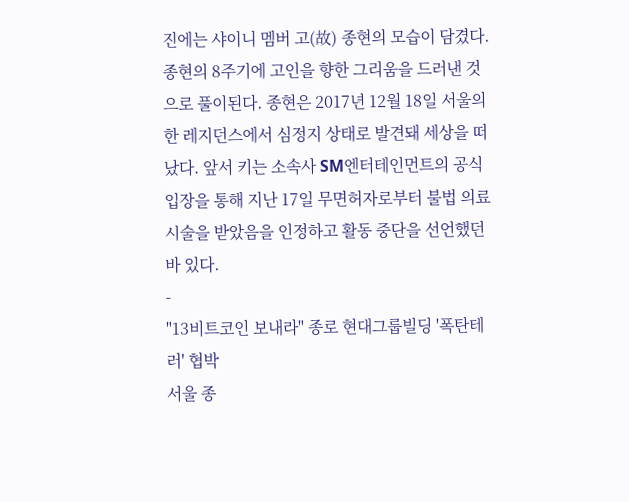진에는 샤이니 멤버 고(故) 종현의 모습이 담겼다. 종현의 8주기에 고인을 향한 그리움을 드러낸 것으로 풀이된다. 종현은 2017년 12월 18일 서울의 한 레지던스에서 심정지 상태로 발견돼 세상을 떠났다. 앞서 키는 소속사 SM엔터테인먼트의 공식 입장을 통해 지난 17일 무면허자로부터 불법 의료 시술을 받았음을 인정하고 활동 중단을 선언했던 바 있다.
-
"13비트코인 보내라" 종로 현대그룹빌딩 '폭탄테러' 협박
서울 종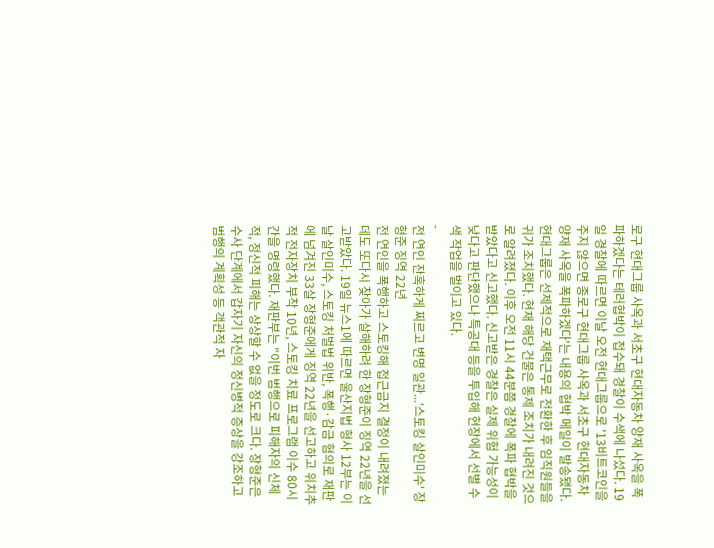로구 현대그룹 사옥과 서초구 현대자동차 양재 사옥을 폭파하겠다는 테러협박이 접수돼 경찰이 수색에 나섰다. 19일 경찰에 따르면 이날 오전 현대그룹으로 '13비트코인을 주지 않으면 종로구 현대그룹 사옥과 서초구 현대자동차 양재 사옥을 폭파하겠다'는 내용의 협박 메일이 발송됐다. 현대그룹은 선제적으로 재택근무로 전환한 후 임직원들을 귀가 조치했다. 현재 해당 건물은 통제 조치가 내려진 것으로 알려졌다. 이후 오전 11시 44분쯤 경찰에 폭파 협박을 받았다고 신고했다. 신고받은 경찰은 실제 위험 가능성이 낮다고 판단했으나 특공대 등을 투입해 현장에서 선별 수색 작업을 벌이고 있다.
-
전 연인 잔혹하게 찌르고 변명 일관...'스토킹 살인미수' 장형준 징역 22년
전 연인을 폭행하고 스토킹해 접근금지 결정이 내려졌는데도 또다시 찾아가 살해하려 한 장형준이 징역 22년을 선고받았다. 19일 뉴스1에 따르면 울산지법 형사 12부는 이날 살인미수, 스토킹 처벌법 위반, 폭행·감금 혐의로 재판에 넘겨진 33살 장형준에게 징역 22년을 선고하고 위치추적 전자장치 부착 10년, 스토킹 치료 프로그램 이수 80시간을 명령했다. 재판부는 "이번 범행으로 피해자의 신체적, 정신적 피해는 상상할 수 없을 정도로 크다. 장형준은 수사 단계에서 갑자기 자신의 정신병적 증상을 강조하고 범행의 계획성 등 객관적 자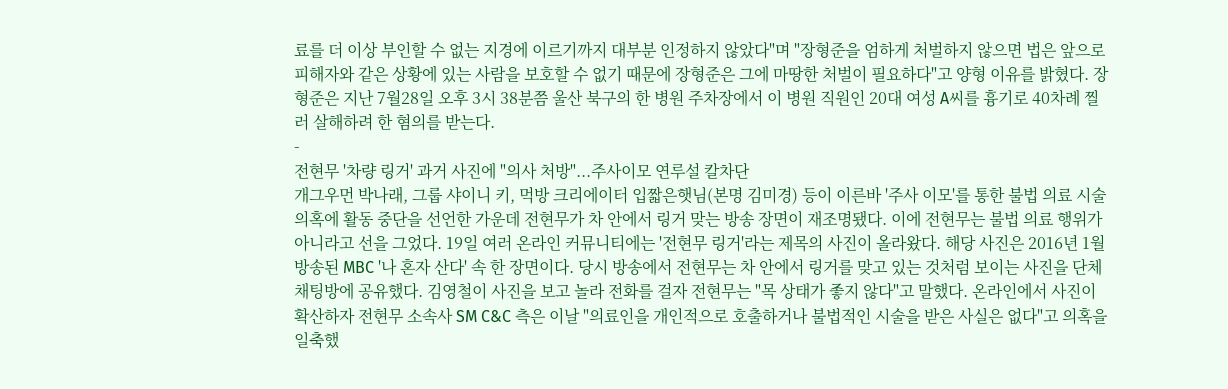료를 더 이상 부인할 수 없는 지경에 이르기까지 대부분 인정하지 않았다"며 "장형준을 엄하게 처벌하지 않으면 법은 앞으로 피해자와 같은 상황에 있는 사람을 보호할 수 없기 때문에 장형준은 그에 마땅한 처벌이 필요하다"고 양형 이유를 밝혔다. 장형준은 지난 7월28일 오후 3시 38분쯤 울산 북구의 한 병원 주차장에서 이 병원 직원인 20대 여성 A씨를 흉기로 40차례 찔러 살해하려 한 혐의를 받는다.
-
전현무 '차량 링거' 과거 사진에 "의사 처방"...주사이모 연루설 칼차단
개그우먼 박나래, 그룹 샤이니 키, 먹방 크리에이터 입짧은햇님(본명 김미경) 등이 이른바 '주사 이모'를 통한 불법 의료 시술 의혹에 활동 중단을 선언한 가운데 전현무가 차 안에서 링거 맞는 방송 장면이 재조명됐다. 이에 전현무는 불법 의료 행위가 아니라고 선을 그었다. 19일 여러 온라인 커뮤니티에는 '전현무 링거'라는 제목의 사진이 올라왔다. 해당 사진은 2016년 1월 방송된 MBC '나 혼자 산다' 속 한 장면이다. 당시 방송에서 전현무는 차 안에서 링거를 맞고 있는 것처럼 보이는 사진을 단체 채팅방에 공유했다. 김영철이 사진을 보고 놀라 전화를 걸자 전현무는 "목 상태가 좋지 않다"고 말했다. 온라인에서 사진이 확산하자 전현무 소속사 SM C&C 측은 이날 "의료인을 개인적으로 호출하거나 불법적인 시술을 받은 사실은 없다"고 의혹을 일축했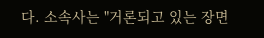다. 소속사는 "거론되고 있는 장면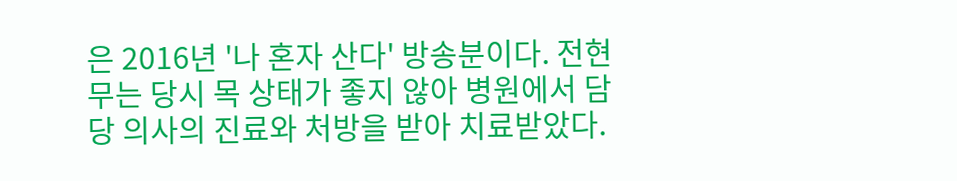은 2016년 '나 혼자 산다' 방송분이다. 전현무는 당시 목 상태가 좋지 않아 병원에서 담당 의사의 진료와 처방을 받아 치료받았다.